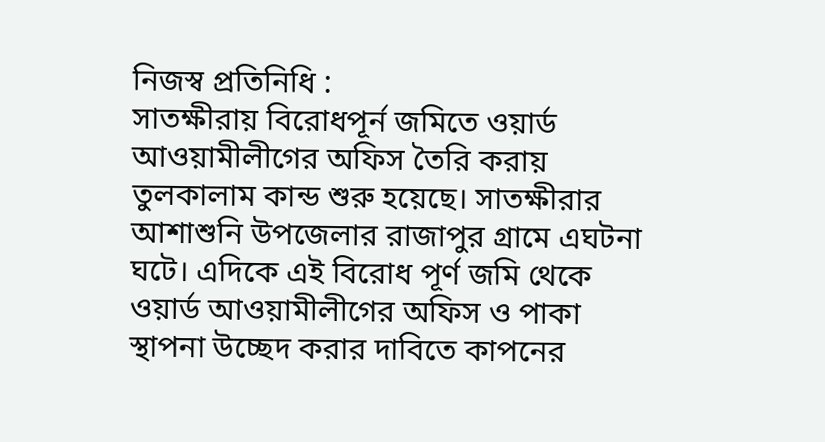নিজস্ব প্রতিনিধি :
সাতক্ষীরায় বিরোধপূর্ন জমিতে ওয়ার্ড আওয়ামীলীগের অফিস তৈরি করায় তুলকালাম কান্ড শুরু হয়েছে। সাতক্ষীরার আশাশুনি উপজেলার রাজাপুর গ্রামে এঘটনা ঘটে। এদিকে এই বিরোধ পূর্ণ জমি থেকে ওয়ার্ড আওয়ামীলীগের অফিস ও পাকা স্থাপনা উচ্ছেদ করার দাবিতে কাপনের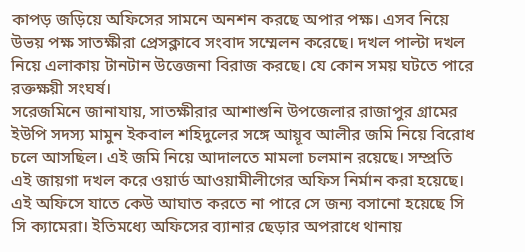কাপড় জড়িয়ে অফিসের সামনে অনশন করছে অপার পক্ষ। এসব নিয়ে উভয় পক্ষ সাতক্ষীরা প্রেসক্লাবে সংবাদ সম্মেলন করেছে। দখল পাল্টা দখল নিয়ে এলাকায় টানটান উত্তেজনা বিরাজ করছে। যে কোন সময় ঘটতে পারে রক্তক্ষয়ী সংঘর্ষ।
সরেজমিনে জানাযায়, সাতক্ষীরার আশাশুনি উপজেলার রাজাপুর গ্রামের ইউপি সদস্য মামুন ইকবাল শহিদুলের সঙ্গে আয়ূব আলীর জমি নিয়ে বিরোধ চলে আসছিল। এই জমি নিয়ে আদালতে মামলা চলমান রয়েছে। সম্প্রতি এই জায়গা দখল করে ওয়ার্ড আওয়ামীলীগের অফিস নির্মান করা হয়েছে। এই অফিসে যাতে কেউ আঘাত করতে না পারে সে জন্য বসানো হয়েছে সি সি ক্যামেরা। ইতিমধ্যে অফিসের ব্যানার ছেড়ার অপরাধে থানায়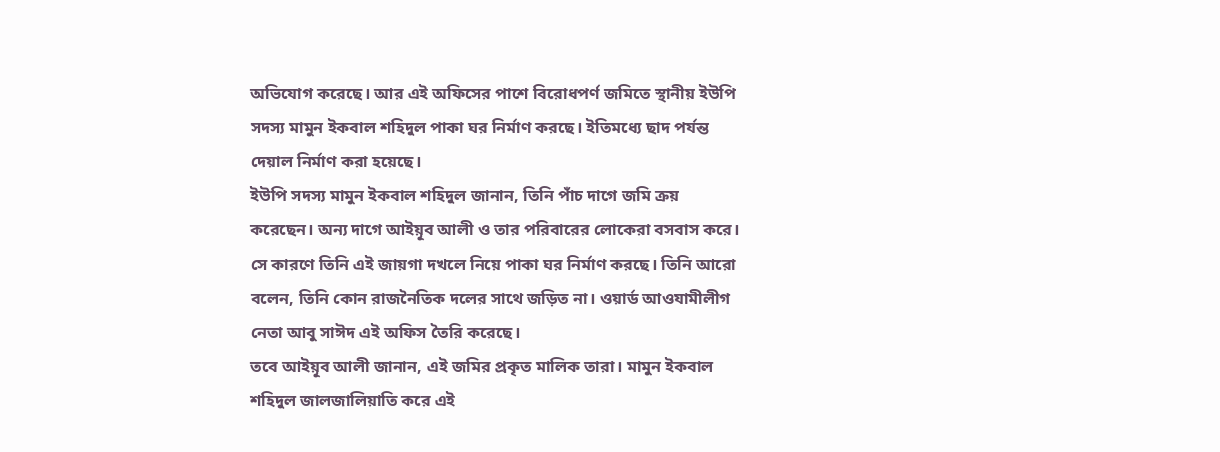অভিযোগ করেছে। আর এই অফিসের পাশে বিরোধপর্ণ জমিতে স্থানীয় ইউপি সদস্য মামুন ইকবাল শহিদুল পাকা ঘর নির্মাণ করছে। ইতিমধ্যে ছাদ পর্যন্ত দেয়াল নির্মাণ করা হয়েছে।
ইউপি সদস্য মামুন ইকবাল শহিদুল জানান, তিনি পাঁচ দাগে জমি ক্রয় করেছেন। অন্য দাগে আইয়ূব আলী ও তার পরিবারের লোকেরা বসবাস করে। সে কারণে তিনি এই জায়গা দখলে নিয়ে পাকা ঘর নির্মাণ করছে। তিনি আরো বলেন, তিনি কোন রাজনৈতিক দলের সাথে জড়িত না। ওয়ার্ড আওযামীলীগ নেতা আবু সাঈদ এই অফিস তৈরি করেছে।
তবে আইয়ূব আলী জানান, এই জমির প্রকৃত মালিক তারা। মামুন ইকবাল শহিদুল জালজালিয়াতি করে এই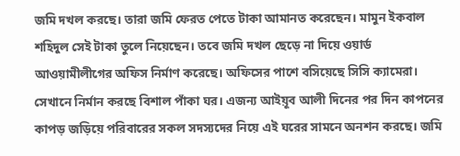জমি দখল করছে। তারা জমি ফেরত পেতে টাকা আমানত করেছেন। মামুন ইকবাল শহিদুল সেই টাকা তুলে নিয়েছেন। তবে জমি দখল ছেড়ে না দিয়ে ওয়ার্ড আওয়ামীলীগের অফিস নির্মাণ করেছে। অফিসের পাশে বসিয়েছে সিসি ক্যামেরা। সেখানে নির্মান করছে বিশাল পাঁকা ঘর। এজন্য আইয়ূব আলী দিনের পর দিন কাপনের কাপড় জড়িয়ে পরিবারের সকল সদস্যদের নিয়ে এই ঘরের সামনে অনশন করছে। জমি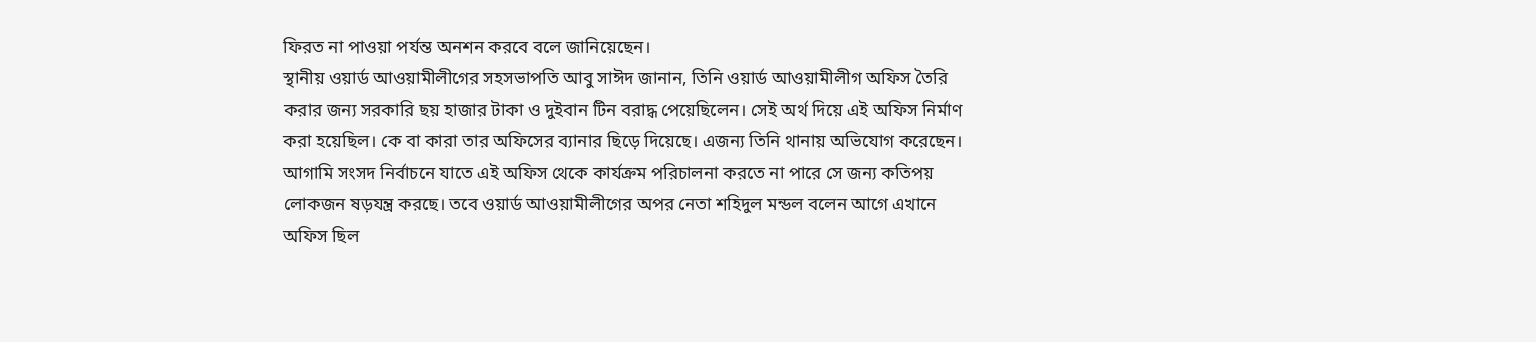ফিরত না পাওয়া পর্যন্ত অনশন করবে বলে জানিয়েছেন।
স্থানীয় ওয়ার্ড আওয়ামীলীগের সহসভাপতি আবু সাঈদ জানান, তিনি ওয়ার্ড আওয়ামীলীগ অফিস তৈরি করার জন্য সরকারি ছয় হাজার টাকা ও দুইবান টিন বরাদ্ধ পেয়েছিলেন। সেই অর্থ দিয়ে এই অফিস নির্মাণ করা হয়েছিল। কে বা কারা তার অফিসের ব্যানার ছিড়ে দিয়েছে। এজন্য তিনি থানায় অভিযোগ করেছেন। আগামি সংসদ নির্বাচনে যাতে এই অফিস থেকে কার্যক্রম পরিচালনা করতে না পারে সে জন্য কতিপয় লোকজন ষড়যন্ত্র করছে। তবে ওয়ার্ড আওয়ামীলীগের অপর নেতা শহিদুল মন্ডল বলেন আগে এখানে অফিস ছিল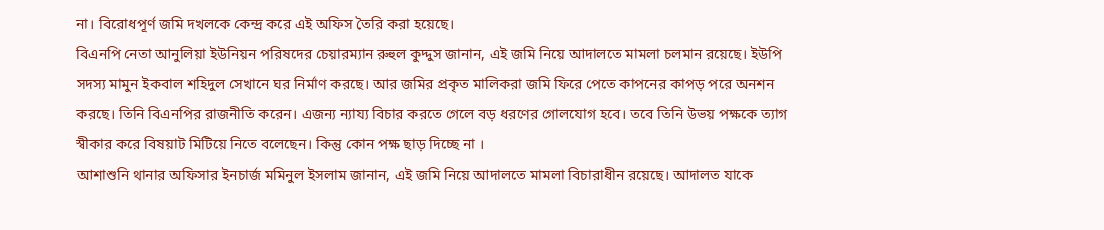না। বিরোধপূর্ণ জমি দখলকে কেন্দ্র করে এই অফিস তৈরি করা হয়েছে।
বিএনপি নেতা আনুলিয়া ইউনিয়ন পরিষদের চেয়ারম্যান রুহুল কুদ্দুস জানান, এই জমি নিয়ে আদালতে মামলা চলমান রয়েছে। ইউপি সদস্য মামুন ইকবাল শহিদুল সেখানে ঘর নির্মাণ করছে। আর জমির প্রকৃত মালিকরা জমি ফিরে পেতে কাপনের কাপড় পরে অনশন করছে। তিনি বিএনপির রাজনীতি করেন। এজন্য ন্যায্য বিচার করতে গেলে বড় ধরণের গোলযোগ হবে। তবে তিনি উভয় পক্ষকে ত্যাগ স্বীকার করে বিষয়াট মিটিয়ে নিতে বলেছেন। কিন্তু কোন পক্ষ ছাড় দিচ্ছে না ।
আশাশুনি থানার অফিসার ইনচার্জ মমিনুল ইসলাম জানান, এই জমি নিয়ে আদালতে মামলা বিচারাধীন রয়েছে। আদালত যাকে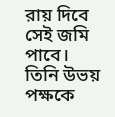রায় দিবে সেই জমি পাবে। তিনি উভয় পক্ষকে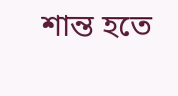শান্ত হতে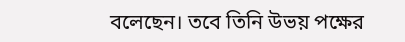বলেছেন। তবে তিনি উভয় পক্ষের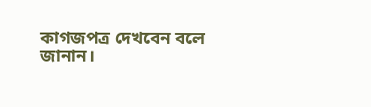কাগজপত্র দেখবেন বলে জানান।